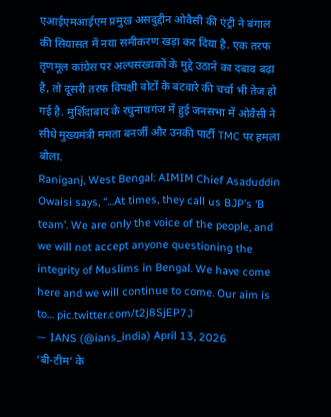एआईएमआईएम प्रमुख असदुद्दीन ओवैसी की एंट्री ने बंगाल की सियासत में नया समीकरण खड़ा कर दिया है. एक तरफ तृणमूल कांग्रेस पर अल्पसंख्यकों के मुद्दे उठाने का दबाव बढ़ा है, तो दूसरी तरफ विपक्षी वोटों के बंटवारे की चर्चा भी तेज हो गई है. मुर्शिदाबाद के रघुनाथगंज में हुई जनसभा में ओवैसी ने सीधे मुख्यमंत्री ममता बनर्जी और उनकी पार्टी TMC पर हमला बोला.
Raniganj, West Bengal: AIMIM Chief Asaduddin Owaisi says, “…At times, they call us BJP’s ‘B team’. We are only the voice of the people, and we will not accept anyone questioning the integrity of Muslims in Bengal. We have come here and we will continue to come. Our aim is to… pic.twitter.com/t2j8SjEP7J
— IANS (@ians_india) April 13, 2026
‘बी-टीम’ के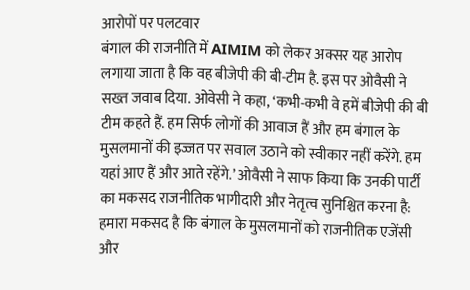आरोपों पर पलटवार
बंगाल की राजनीति में AIMIM को लेकर अक्सर यह आरोप लगाया जाता है कि वह बीजेपी की बी-टीम है. इस पर ओवैसी ने सख्त जवाब दिया. ओवेसी ने कहा, ‘कभी-कभी वे हमें बीजेपी की बी टीम कहते हैं. हम सिर्फ लोगों की आवाज हैं और हम बंगाल के मुसलमानों की इज्जत पर सवाल उठाने को स्वीकार नहीं करेंगे. हम यहां आए हैं और आते रहेंगे.’ ओवैसी ने साफ किया कि उनकी पार्टी का मकसद राजनीतिक भागीदारी और नेतृत्व सुनिश्चित करना है: हमारा मकसद है कि बंगाल के मुसलमानों को राजनीतिक एजेंसी और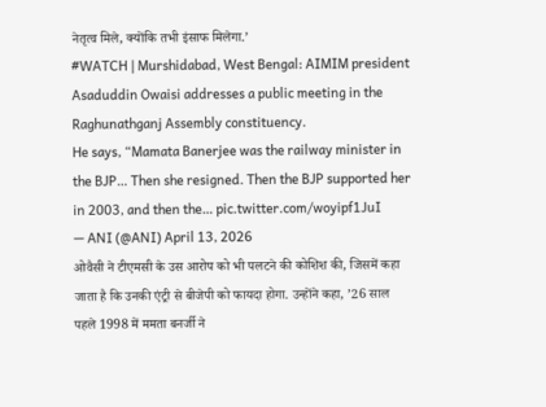नेतृत्व मिले, क्योंकि तभी इंसाफ मिलेगा.’
#WATCH | Murshidabad, West Bengal: AIMIM president Asaduddin Owaisi addresses a public meeting in the Raghunathganj Assembly constituency.
He says, “Mamata Banerjee was the railway minister in the BJP… Then she resigned. Then the BJP supported her in 2003, and then the… pic.twitter.com/woyipf1JuI
— ANI (@ANI) April 13, 2026
ओवैसी ने टीएमसी के उस आरोप को भी पलटने की कोशिश की, जिसमें कहा जाता है कि उनकी एंट्री से बीजेपी को फायदा होगा. उन्होंने कहा, ’26 साल पहले 1998 में ममता बनर्जी ने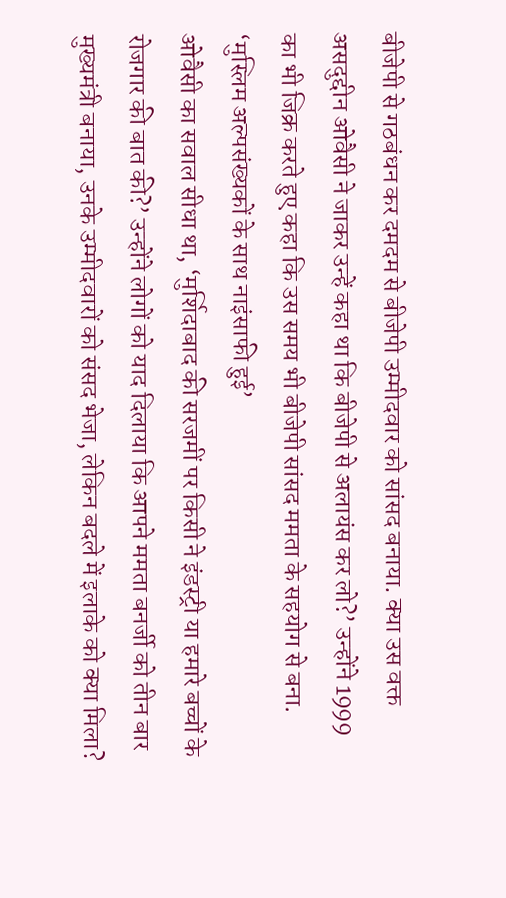बीजेपी से गठबंधन कर दमदम से बीजेपी उम्मीदवार को सांसद बनाया. क्या उस वक्त असदुद्दीन ओवैसी ने जाकर उन्हें कहा था कि बीजेपी से अलायंस कर लो?’ उन्होंने 1999 का भी जिक्र करते हुए कहा कि उस समय भी बीजेपी सांसद ममता के सहयोग से बना.
‘मुस्लिम अल्पसंख्यकों के साथ नाइंसाफी हुई’
ओवैसी का सवाल सीधा था, ‘मुर्शिदाबाद की सरजमीं पर किसी ने इंडस्ट्री या हमारे बच्चों के रोजगार की बात की?’ उन्होंने लोगों को याद दिलाया कि आपने ममता बनर्जी को तीन बार मुख्यमंत्री बनाया, उनके उम्मीदवारों को संसद भेजा, लेकिन बदले में इलाके को क्या मिला?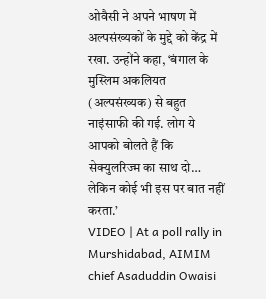ओवैसी ने अपने भाषण में अल्पसंख्यकों के मुद्दे को केंद्र में रखा. उन्होंने कहा, ‘बंगाल के मुस्लिम अकलियत (अल्पसंख्यक) से बहुत नाइंसाफी की गई. लोग ये आपको बोलते हैं कि सेक्युलरिज्म का साथ दो… लेकिन कोई भी इस पर बात नहीं करता.’
VIDEO | At a poll rally in Murshidabad, AIMIM chief Asaduddin Owaisi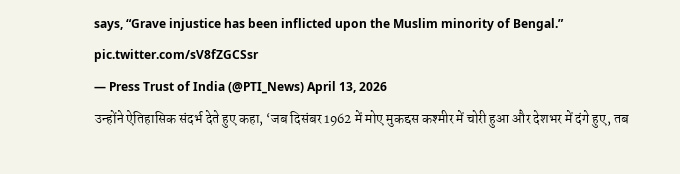says, “Grave injustice has been inflicted upon the Muslim minority of Bengal.” pic.twitter.com/sV8fZGCSsr
— Press Trust of India (@PTI_News) April 13, 2026
उन्होंने ऐतिहासिक संदर्भ देते हुए कहा, ‘जब दिसंबर 1962 में मोए मुकद्दस कश्मीर में चोरी हुआ और देशभर में दंगे हुए, तब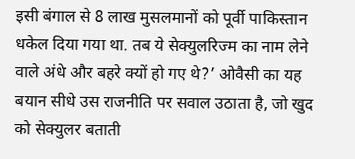इसी बंगाल से 8 लाख मुसलमानों को पूर्वी पाकिस्तान धकेल दिया गया था. तब ये सेक्युलरिज्म का नाम लेने वाले अंधे और बहरे क्यों हो गए थे?’ ओवैसी का यह बयान सीधे उस राजनीति पर सवाल उठाता है, जो खुद को सेक्युलर बताती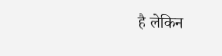है लेकिन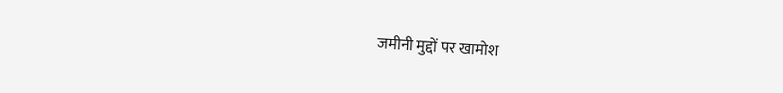जमीनी मुद्दों पर खामोश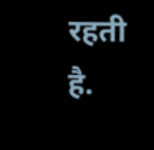रहती है.